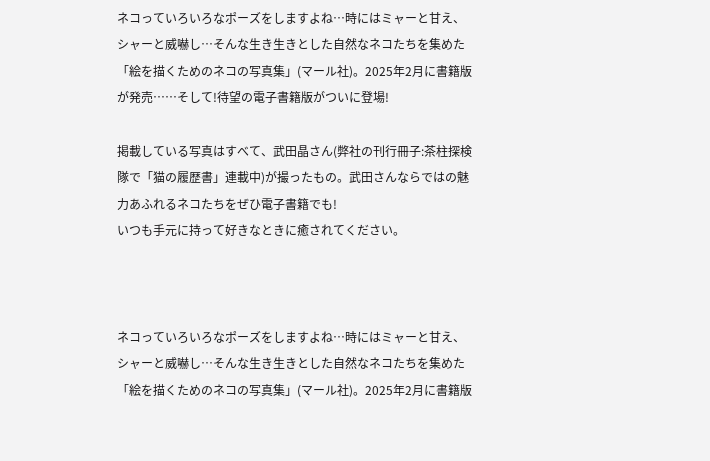ネコっていろいろなポーズをしますよね…時にはミャーと甘え、シャーと威嚇し…そんな生き生きとした自然なネコたちを集めた「絵を描くためのネコの写真集」(マール社)。2025年2月に書籍版が発売……そして!待望の電子書籍版がついに登場!

掲載している写真はすべて、武田晶さん(弊社の刊行冊子:茶柱探検隊で「猫の履歴書」連載中)が撮ったもの。武田さんならではの魅力あふれるネコたちをぜひ電子書籍でも!
いつも手元に持って好きなときに癒されてください。



ネコっていろいろなポーズをしますよね…時にはミャーと甘え、シャーと威嚇し…そんな生き生きとした自然なネコたちを集めた「絵を描くためのネコの写真集」(マール社)。2025年2月に書籍版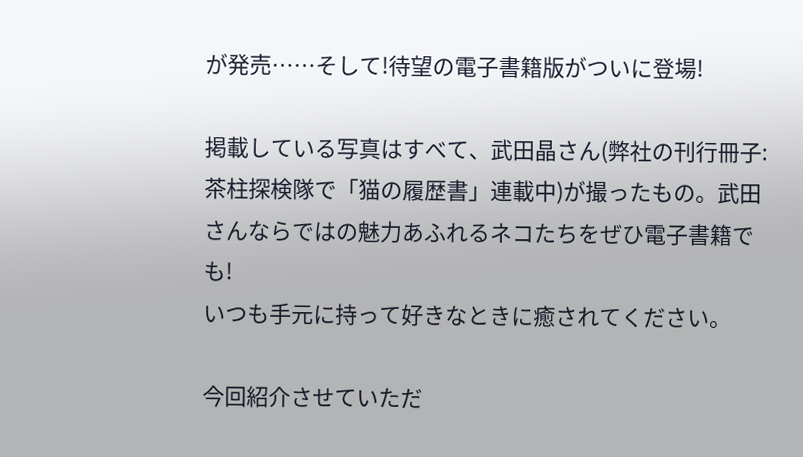が発売……そして!待望の電子書籍版がついに登場!

掲載している写真はすべて、武田晶さん(弊社の刊行冊子:茶柱探検隊で「猫の履歴書」連載中)が撮ったもの。武田さんならではの魅力あふれるネコたちをぜひ電子書籍でも!
いつも手元に持って好きなときに癒されてください。

今回紹介させていただ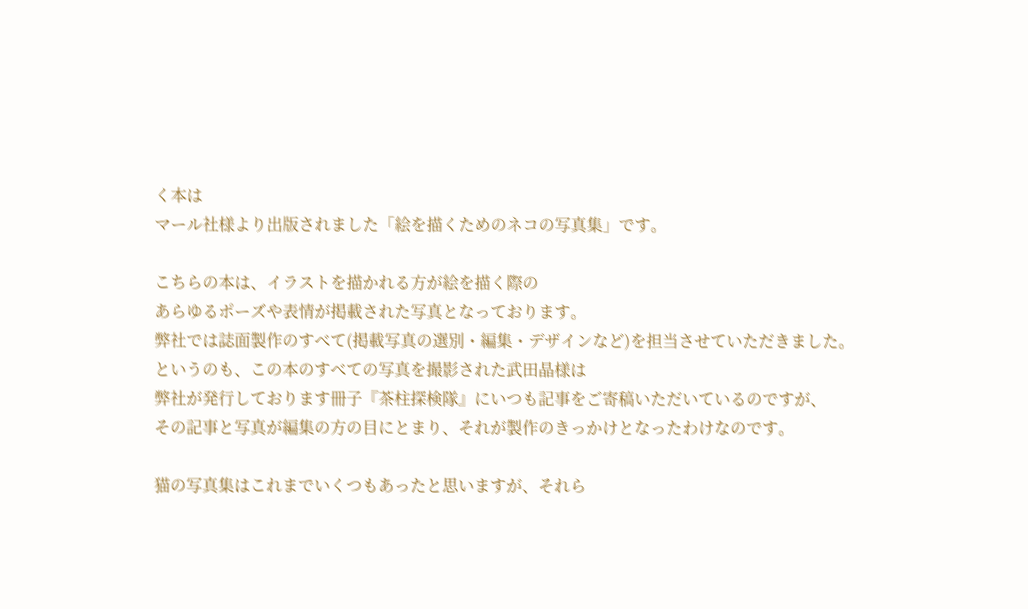く本は
マール社様より出版されました「絵を描くためのネコの写真集」です。

こちらの本は、イラストを描かれる方が絵を描く際の
あらゆるポーズや表情が掲載された写真となっております。
弊社では誌面製作のすべて(掲載写真の選別・編集・デザインなど)を担当させていただきました。
というのも、この本のすべての写真を撮影された武田晶様は
弊社が発行しております冊子『茶柱探検隊』にいつも記事をご寄稿いただいているのですが、
その記事と写真が編集の方の目にとまり、それが製作のきっかけとなったわけなのです。

猫の写真集はこれまでいくつもあったと思いますが、それら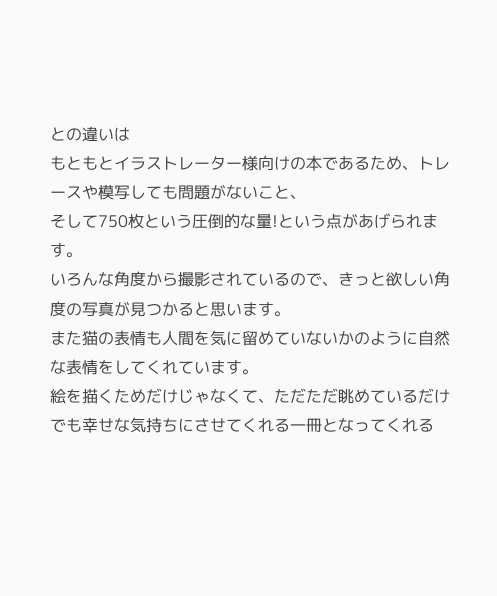との違いは
もともとイラストレーター様向けの本であるため、トレースや模写しても問題がないこと、
そして750枚という圧倒的な量!という点があげられます。
いろんな角度から撮影されているので、きっと欲しい角度の写真が見つかると思います。
また猫の表情も人間を気に留めていないかのように自然な表情をしてくれています。
絵を描くためだけじゃなくて、ただただ眺めているだけでも幸せな気持ちにさせてくれる一冊となってくれる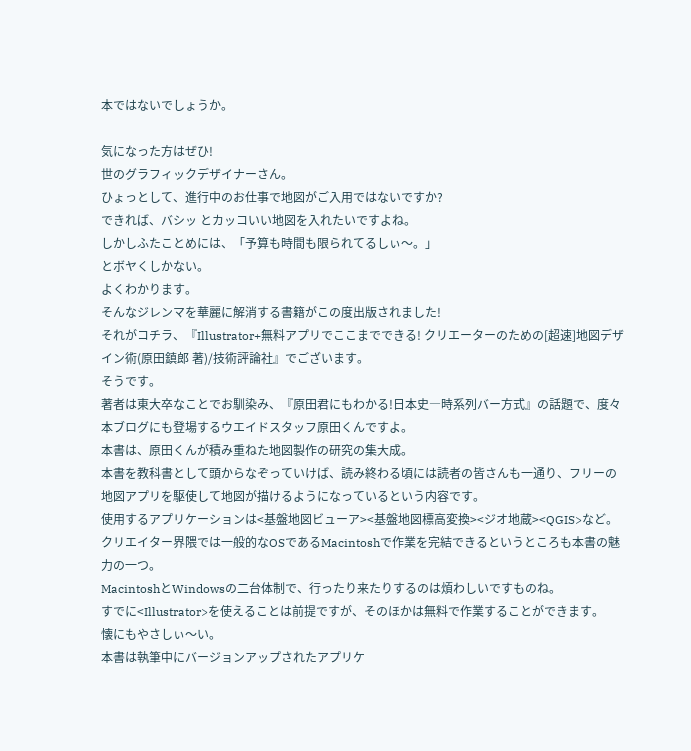本ではないでしょうか。

気になった方はぜひ!
世のグラフィックデザイナーさん。
ひょっとして、進行中のお仕事で地図がご入用ではないですか?
できれば、バシッ とカッコいい地図を入れたいですよね。
しかしふたことめには、「予算も時間も限られてるしぃ〜。」
とボヤくしかない。
よくわかります。
そんなジレンマを華麗に解消する書籍がこの度出版されました!
それがコチラ、『Illustrator+無料アプリでここまでできる! クリエーターのための[超速]地図デザイン術(原田鎮郎 著)/技術評論社』でございます。
そうです。
著者は東大卒なことでお馴染み、『原田君にもわかる!日本史―時系列バー方式』の話題で、度々本ブログにも登場するウエイドスタッフ原田くんですよ。
本書は、原田くんが積み重ねた地図製作の研究の集大成。
本書を教科書として頭からなぞっていけば、読み終わる頃には読者の皆さんも一通り、フリーの地図アプリを駆使して地図が描けるようになっているという内容です。
使用するアプリケーションは<基盤地図ビューア><基盤地図標高変換><ジオ地蔵><QGIS>など。
クリエイター界隈では一般的なOSであるMacintoshで作業を完結できるというところも本書の魅力の一つ。
MacintoshとWindowsの二台体制で、行ったり来たりするのは煩わしいですものね。
すでに<Illustrator>を使えることは前提ですが、そのほかは無料で作業することができます。
懐にもやさしぃ〜い。
本書は執筆中にバージョンアップされたアプリケ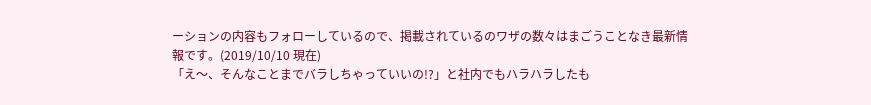ーションの内容もフォローしているので、掲載されているのワザの数々はまごうことなき最新情報です。(2019/10/10 現在)
「え〜、そんなことまでバラしちゃっていいの!?」と社内でもハラハラしたも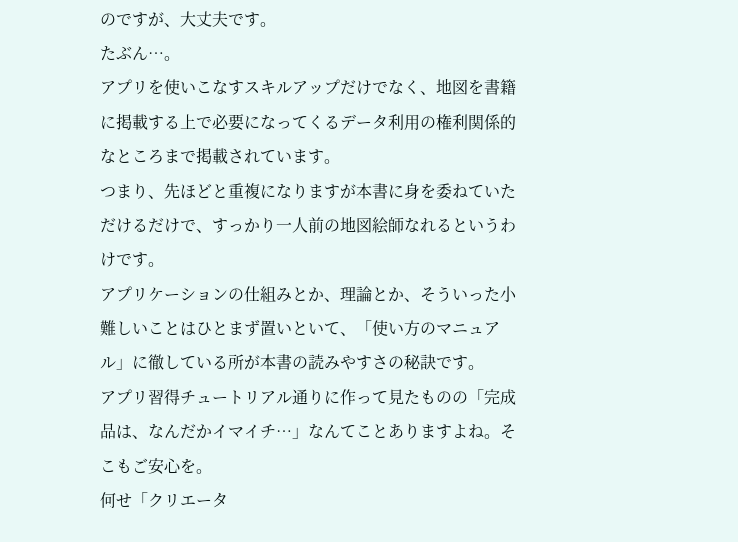のですが、大丈夫です。
たぶん…。
アプリを使いこなすスキルアップだけでなく、地図を書籍に掲載する上で必要になってくるデータ利用の権利関係的なところまで掲載されています。
つまり、先ほどと重複になりますが本書に身を委ねていただけるだけで、すっかり一人前の地図絵師なれるというわけです。
アプリケーションの仕組みとか、理論とか、そういった小難しいことはひとまず置いといて、「使い方のマニュアル」に徹している所が本書の読みやすさの秘訣です。
アプリ習得チュートリアル通りに作って見たものの「完成品は、なんだかイマイチ…」なんてことありますよね。そこもご安心を。
何せ「クリエータ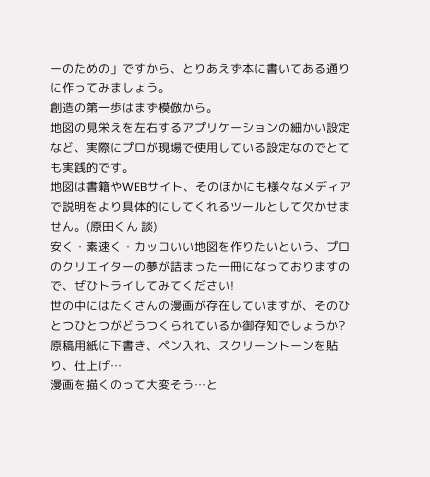ーのための」ですから、とりあえず本に書いてある通りに作ってみましょう。
創造の第一歩はまず模倣から。
地図の見栄えを左右するアプリケーションの細かい設定など、実際にプロが現場で使用している設定なのでとても実践的です。
地図は書籍やWEBサイト、そのほかにも様々なメディアで説明をより具体的にしてくれるツールとして欠かせません。(原田くん 談)
安く・素速く・カッコいい地図を作りたいという、プロのクリエイターの夢が詰まった一冊になっておりますので、ぜひトライしてみてください!
世の中にはたくさんの漫画が存在していますが、そのひとつひとつがどうつくられているか御存知でしょうか?
原稿用紙に下書き、ペン入れ、スクリーントーンを貼り、仕上げ…
漫画を描くのって大変そう…と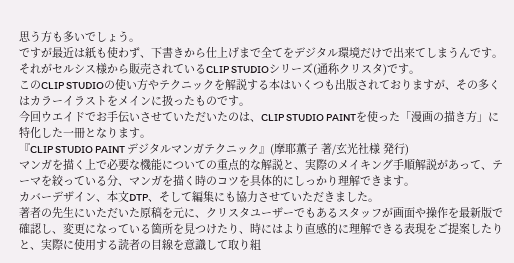思う方も多いでしょう。
ですが最近は紙も使わず、下書きから仕上げまで全てをデジタル環境だけで出来てしまうんです。
それがセルシス様から販売されているCLIP STUDIOシリーズ(通称クリスタ)です。
このCLIP STUDIOの使い方やテクニックを解説する本はいくつも出版されておりますが、その多くはカラーイラストをメインに扱ったものです。
今回ウエイドでお手伝いさせていただいたのは、CLIP STUDIO PAINTを使った「漫画の描き方」に特化した一冊となります。
『CLIP STUDIO PAINT デジタルマンガテクニック』(摩耶薫子 著/玄光社様 発行)
マンガを描く上で必要な機能についての重点的な解説と、実際のメイキング手順解説があって、テーマを絞っている分、マンガを描く時のコツを具体的にしっかり理解できます。
カバーデザイン、本文DTP、そして編集にも協力させていただきました。
著者の先生にいただいた原稿を元に、クリスタユーザーでもあるスタッフが画面や操作を最新版で確認し、変更になっている箇所を見つけたり、時にはより直感的に理解できる表現をご提案したりと、実際に使用する読者の目線を意識して取り組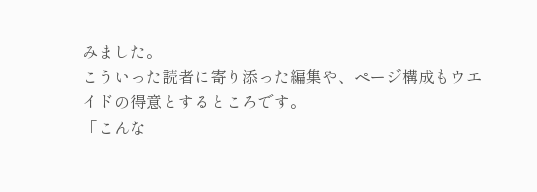みました。
こういった読者に寄り添った編集や、ページ構成もウエイドの得意とするところです。
「こんな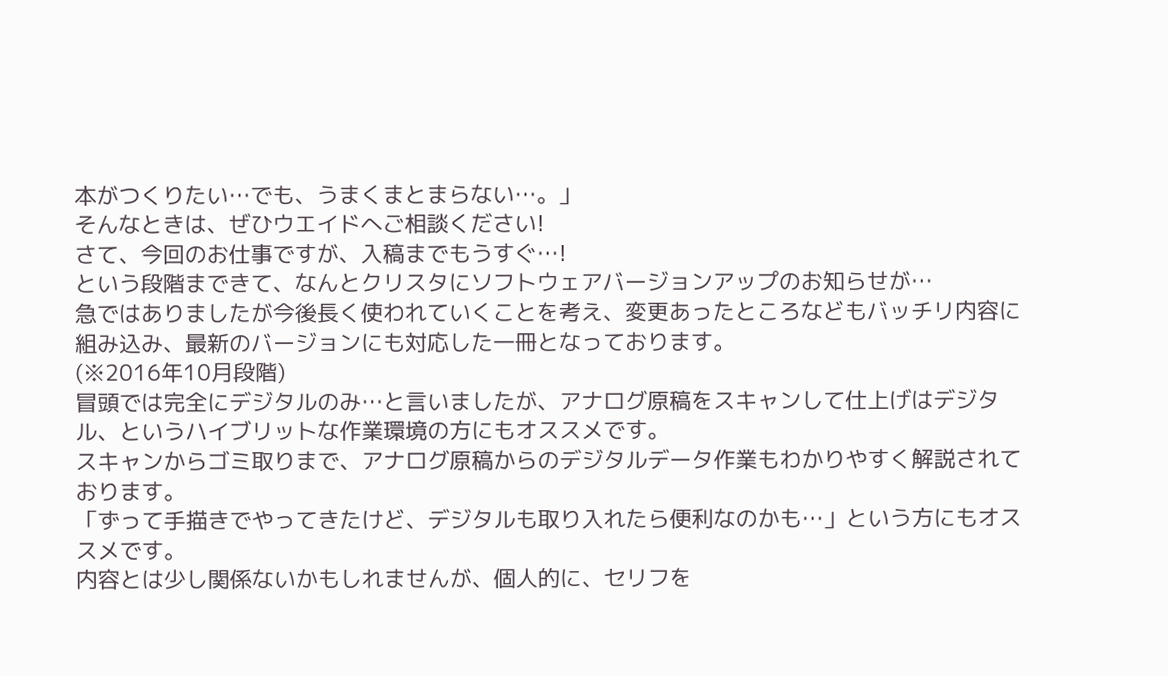本がつくりたい…でも、うまくまとまらない…。」
そんなときは、ぜひウエイドへご相談ください!
さて、今回のお仕事ですが、入稿までもうすぐ…!
という段階まできて、なんとクリスタにソフトウェアバージョンアップのお知らせが…
急ではありましたが今後長く使われていくことを考え、変更あったところなどもバッチリ内容に組み込み、最新のバージョンにも対応した一冊となっております。
(※2016年10月段階)
冒頭では完全にデジタルのみ…と言いましたが、アナログ原稿をスキャンして仕上げはデジタル、というハイブリットな作業環境の方にもオススメです。
スキャンからゴミ取りまで、アナログ原稿からのデジタルデータ作業もわかりやすく解説されております。
「ずって手描きでやってきたけど、デジタルも取り入れたら便利なのかも…」という方にもオススメです。
内容とは少し関係ないかもしれませんが、個人的に、セリフを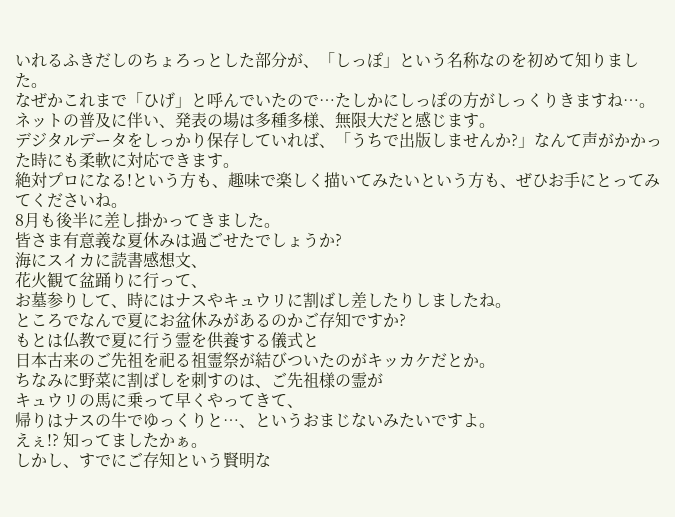いれるふきだしのちょろっとした部分が、「しっぽ」という名称なのを初めて知りました。
なぜかこれまで「ひげ」と呼んでいたので…たしかにしっぽの方がしっくりきますね…。
ネットの普及に伴い、発表の場は多種多様、無限大だと感じます。
デジタルデータをしっかり保存していれば、「うちで出版しませんか?」なんて声がかかった時にも柔軟に対応できます。
絶対プロになる!という方も、趣味で楽しく描いてみたいという方も、ぜひお手にとってみてくださいね。
8月も後半に差し掛かってきました。
皆さま有意義な夏休みは過ごせたでしょうか?
海にスイカに読書感想文、
花火観て盆踊りに行って、
お墓参りして、時にはナスやキュウリに割ばし差したりしましたね。
ところでなんで夏にお盆休みがあるのかご存知ですか?
もとは仏教で夏に行う霊を供養する儀式と
日本古来のご先祖を祀る祖霊祭が結びついたのがキッカケだとか。
ちなみに野菜に割ばしを刺すのは、ご先祖様の霊が
キュウリの馬に乗って早くやってきて、
帰りはナスの牛でゆっくりと…、というおまじないみたいですよ。
えぇ!? 知ってましたかぁ。
しかし、すでにご存知という賢明な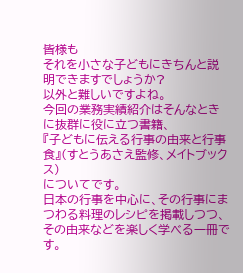皆様も
それを小さな子どもにきちんと説明できますでしょうか?
以外と難しいですよね。
今回の業務実績紹介はそんなときに抜群に役に立つ書籍、
『子どもに伝える行事の由来と行事食』(すとうあさえ監修、メイトブックス)
についてです。
日本の行事を中心に、その行事にまつわる料理のレシピを掲載しつつ、その由来などを楽しく学べる一冊です。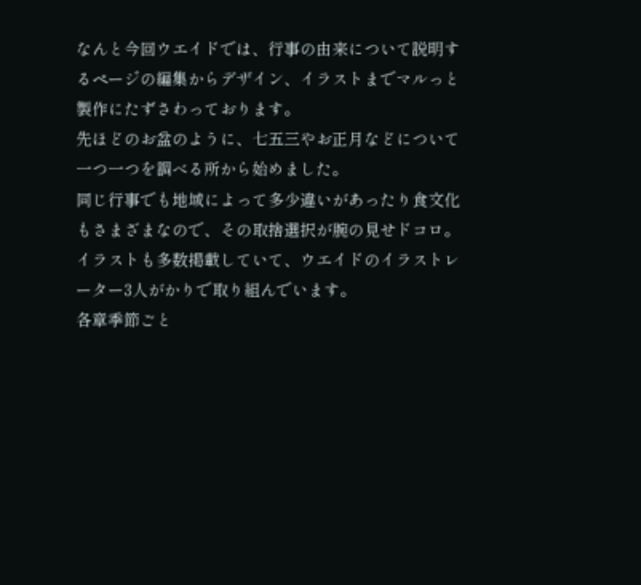なんと今回ウエイドでは、行事の由来について説明するページの編集からデザイン、イラストまでマルっと製作にたずさわっております。
先ほどのお盆のように、七五三やお正月などについて一つ一つを調べる所から始めました。
同じ行事でも地域によって多少違いがあったり食文化もさまざまなので、その取捨選択が腕の見せドコロ。
イラストも多数掲載していて、ウエイドのイラストレーター3人がかりで取り組んでいます。
各章季節ごと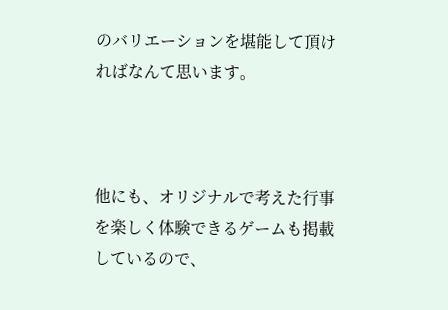のバリエーションを堪能して頂ければなんて思います。



他にも、オリジナルで考えた行事を楽しく体験できるゲームも掲載しているので、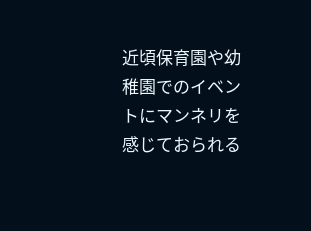近頃保育園や幼稚園でのイベントにマンネリを感じておられる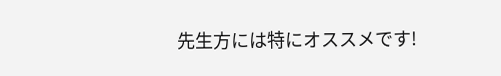先生方には特にオススメです!